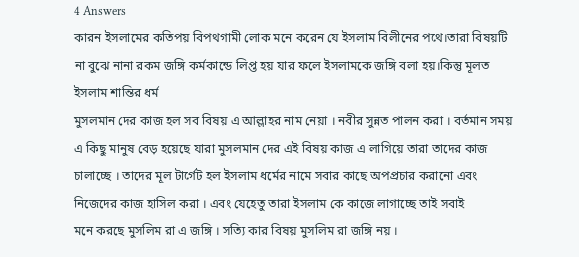4 Answers
কারন ইসলামের কতিপয় বিপথগামী লোক মনে করেন যে ইসলাম বিলীনের পথে।তারা বিষয়টি না বুঝে নানা রকম জঙ্গি কর্মকান্ডে লিপ্ত হয় যার ফলে ইসলামকে জঙ্গি বলা হয়।কিন্তু মূলত ইসলাম শান্তির ধর্ম
মুসলমান দের কাজ হল সব বিষয় এ আল্লাহর নাম নেয়া । নবীর সুন্নত পালন করা । বর্তমান সময় এ কিছু মানুষ বেড় হয়েছে যারা মুসলমান দের এই বিষয় কাজ এ লাগিয়ে তারা তাদের কাজ চালাচ্ছে । তাদের মূল টার্গেট হল ইসলাম ধর্মের নামে সবার কাছে অপপ্রচার করানো এবং নিজেদের কাজ হাসিল করা । এবং যেহেতু তারা ইসলাম কে কাজে লাগাচ্ছে তাই সবাই
মনে করছে মুসলিম রা এ জঙ্গি । সত্যি কার বিষয় মুসলিম রা জঙ্গি নয় ।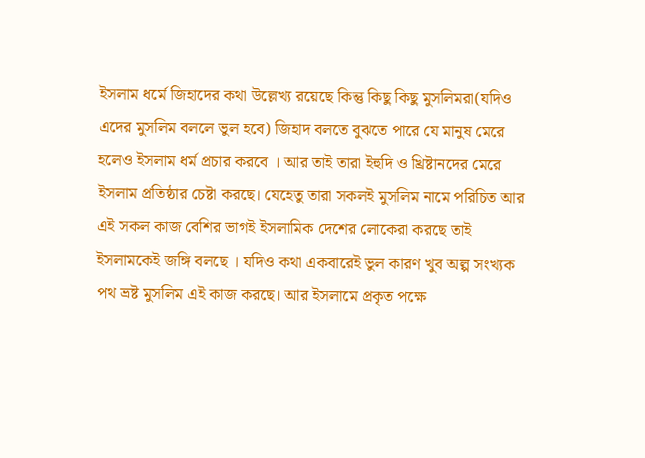ইসলাম ধর্মে জিহাদের কথা উল্লেখ্য রয়েছে কিন্তু কিছু কিছু মুসলিমরা(যদিও এদের মুসলিম বললে ভুল হবে) জিহাদ বলতে বুঝতে পারে যে মানুষ মেরে হলেও ইসলাম ধর্ম প্রচার করবে । আর তাই তারা ইহুদি ও খ্রিষ্টানদের মেরে ইসলাম প্রতিষ্ঠার চেষ্টা করছে। যেহেতু তারা সকলই মুসলিম নামে পরিচিত আর এই সকল কাজ বেশির ভাগই ইসলামিক দেশের লোকেরা করছে তাই ইসলামকেই জঙ্গি বলছে । যদিও কথা একবারেই ভুল কারণ খুব অল্প সংখ্যক পথ ভ্রষ্ট মুসলিম এই কাজ করছে। আর ইসলামে প্রকৃত পক্ষে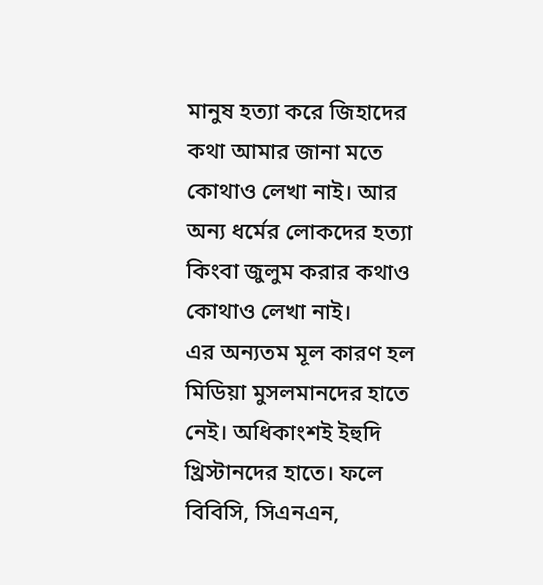মানুষ হত্যা করে জিহাদের কথা আমার জানা মতে কোথাও লেখা নাই। আর অন্য ধর্মের লোকদের হত্যা কিংবা জুলুম করার কথাও কোথাও লেখা নাই।
এর অন্যতম মূল কারণ হল মিডিয়া মুসলমানদের হাতে নেই। অধিকাংশই ইহুদি খ্রিস্টানদের হাতে। ফলে বিবিসি, সিএনএন,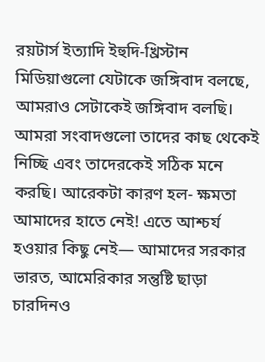রয়টার্স ইত্যাদি ইহুদি-খ্রিস্টান মিডিয়াগুলো যেটাকে জঙ্গিবাদ বলছে, আমরাও সেটাকেই জঙ্গিবাদ বলছি। আমরা সংবাদগুলো তাদের কাছ থেকেই নিচ্ছি এবং তাদেরকেই সঠিক মনে করছি। আরেকটা কারণ হল- ক্ষমতা আমাদের হাতে নেই! এতে আশ্চর্য হওয়ার কিছু নেই— আমাদের সরকার ভারত, আমেরিকার সন্তুষ্টি ছাড়া চারদিনও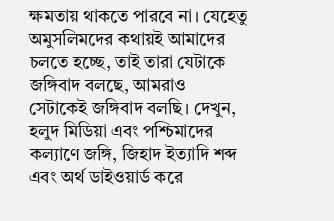ক্ষমতায় থাকতে পারবে না। যেহেতু অমুসলিমদের কথায়ই আমাদের চলতে হচ্ছে, তাই তারা যেটাকে জঙ্গিবাদ বলছে, আমরাও সেটাকেই জঙ্গিবাদ বলছি। দেখুন, হলুদ মিডিয়া এবং পশ্চিমাদের কল্যাণে জঙ্গি, জিহাদ ইত্যাদি শব্দ এবং অর্থ ডাইওয়ার্ড করে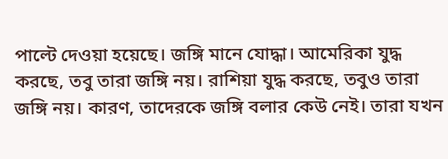পাল্টে দেওয়া হয়েছে। জঙ্গি মানে যোদ্ধা। আমেরিকা যুদ্ধ করছে, তবু তারা জঙ্গি নয়। রাশিয়া যুদ্ধ করছে, তবুও তারা জঙ্গি নয়। কারণ, তাদেরকে জঙ্গি বলার কেউ নেই। তারা যখন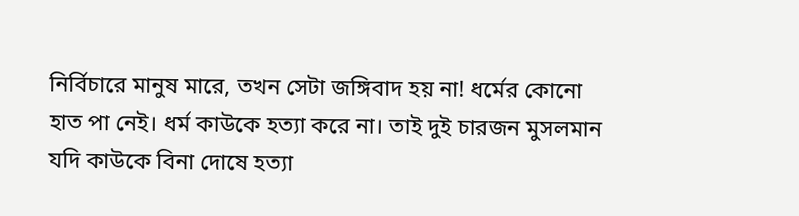নির্বিচারে মানুষ মারে, তখন সেটা জঙ্গিবাদ হয় না! ধর্মের কোনো হাত পা নেই। ধর্ম কাউকে হত্যা করে না। তাই দুই চারজন মুসলমান যদি কাউকে বিনা দোষে হত্যা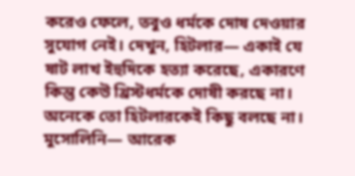করেও ফেলে, তবুও ধর্মকে দোষ দেওয়ার সুযোগ নেই। দেখুন, হিটলার— একাই যে ষাট লাখ ইহুদিকে হত্যা করেছে, একারণে কিন্তু কেউ খ্রিস্টধর্মকে দোষী করছে না। অনেকে তো হিটলারকেই কিছু বলছে না। মুসোলিনি— আরেক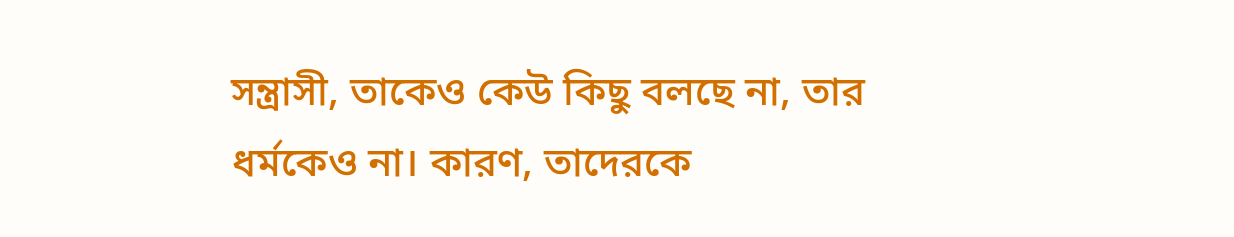সন্ত্রাসী, তাকেও কেউ কিছু বলছে না, তার ধর্মকেও না। কারণ, তাদেরকে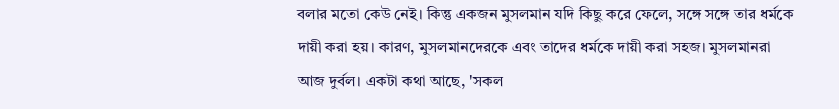বলার মতো কেউ নেই। কিন্তু একজন মুসলমান যদি কিছু করে ফেলে, সঙ্গে সঙ্গে তার ধর্মকে দায়ী করা হয়। কারণ, মুসলমানদেরকে এবং তাদের ধর্মকে দায়ী করা সহজ। মুসলমানরা আজ দুর্বল। একটা কথা আছে, 'সকল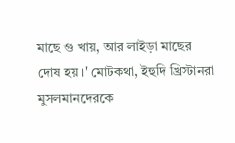মাছে গু খায়, আর লাইড়া মাছের দোষ হয়।' মোটকথা, ইহুদি খ্রিস্টানরা মুসলমানদেরকে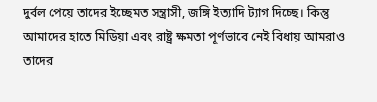দুর্বল পেয়ে তাদের ইচ্ছেমত সন্ত্রাসী, জঙ্গি ইত্যাদি ট্যাগ দিচ্ছে। কিন্তু আমাদের হাতে মিডিয়া এবং রাষ্ট্র ক্ষমতা পূর্ণভাবে নেই বিধায় আমরাও তাদের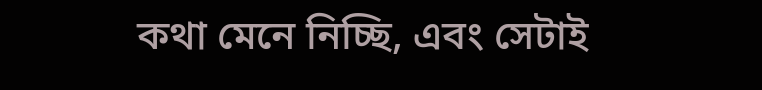কথা মেনে নিচ্ছি, এবং সেটাই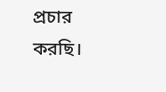প্রচার করছি।